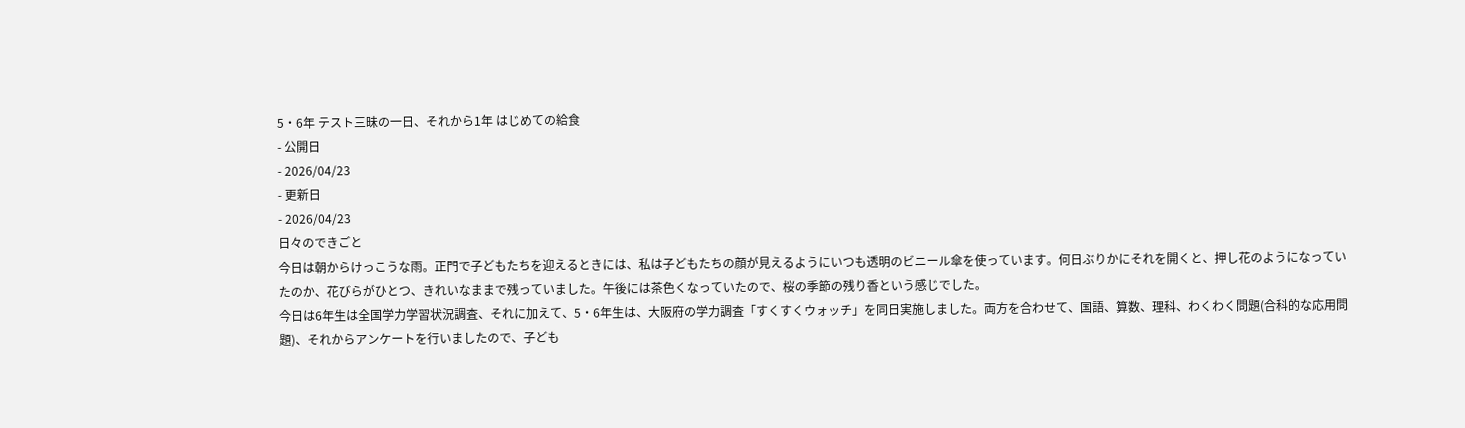5・6年 テスト三昧の一日、それから1年 はじめての給食
- 公開日
- 2026/04/23
- 更新日
- 2026/04/23
日々のできごと
今日は朝からけっこうな雨。正門で子どもたちを迎えるときには、私は子どもたちの顔が見えるようにいつも透明のビニール傘を使っています。何日ぶりかにそれを開くと、押し花のようになっていたのか、花びらがひとつ、きれいなままで残っていました。午後には茶色くなっていたので、桜の季節の残り香という感じでした。
今日は6年生は全国学力学習状況調査、それに加えて、5・6年生は、大阪府の学力調査「すくすくウォッチ」を同日実施しました。両方を合わせて、国語、算数、理科、わくわく問題(合科的な応用問題)、それからアンケートを行いましたので、子ども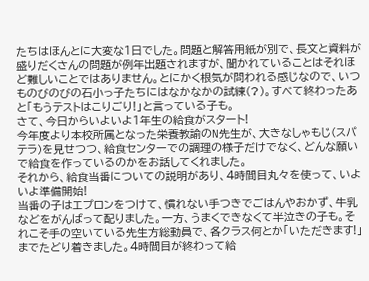たちはほんとに大変な1日でした。問題と解答用紙が別で、長文と資料が盛りだくさんの問題が例年出題されますが、聞かれていることはそれほど難しいことではありません。とにかく根気が問われる感じなので、いつものびのびの石小っ子たちにはなかなかの試練(?)。すべて終わったあと「もうテストはこりごり!」と言っている子も。
さて、今日からいよいよ1年生の給食がスタート!
今年度より本校所属となった栄養教諭のN先生が、大きなしゃもじ(スパテラ)を見せつつ、給食センターでの調理の様子だけでなく、どんな願いで給食を作っているのかをお話してくれました。
それから、給食当番についての説明があり、4時間目丸々を使って、いよいよ準備開始!
当番の子はエプロンをつけて、慣れない手つきでごはんやおかず、牛乳などをがんばって配りました。一方、うまくできなくて半泣きの子も。それこそ手の空いている先生方総動員で、各クラス何とか「いただきます!」までたどり着きました。4時間目が終わって給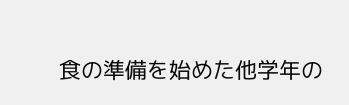食の準備を始めた他学年の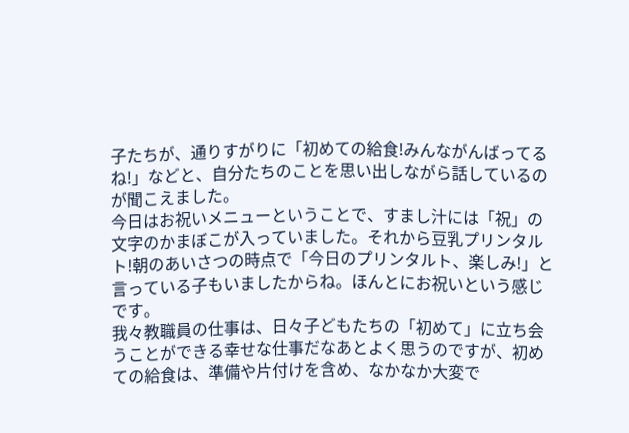子たちが、通りすがりに「初めての給食!みんながんばってるね!」などと、自分たちのことを思い出しながら話しているのが聞こえました。
今日はお祝いメニューということで、すまし汁には「祝」の文字のかまぼこが入っていました。それから豆乳プリンタルト!朝のあいさつの時点で「今日のプリンタルト、楽しみ!」と言っている子もいましたからね。ほんとにお祝いという感じです。
我々教職員の仕事は、日々子どもたちの「初めて」に立ち会うことができる幸せな仕事だなあとよく思うのですが、初めての給食は、準備や片付けを含め、なかなか大変で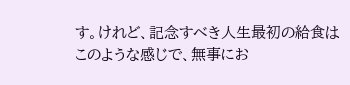す。けれど、記念すべき人生最初の給食はこのような感じで、無事にお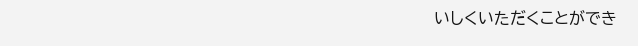いしくいただくことができ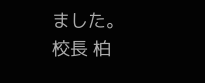ました。
校長 柏